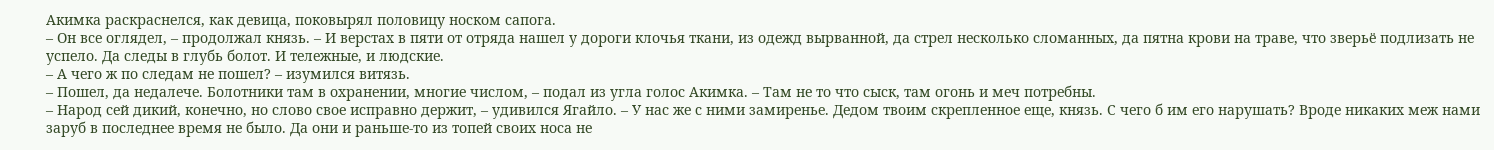Акимка раскраснелся, как девица, поковырял половицу носком сапога.
– Он все оглядел, – продолжал князь. – И верстах в пяти от отряда нашел у дороги клочья ткани, из одежд вырванной, да стрел несколько сломанных, да пятна крови на траве, что зверьё подлизать не успело. Да следы в глубь болот. И тележные, и людские.
– А чего ж по следам не пошел? – изумился витязь.
– Пошел, да недалече. Болотники там в охранении, многие числом, – подал из угла голос Акимка. – Там не то что сыск, там огонь и меч потребны.
– Народ сей дикий, конечно, но слово свое исправно держит, – удивился Ягайло. – У нас же с ними замиренье. Дедом твоим скрепленное еще, князь. С чего б им его нарушать? Вроде никаких меж нами заруб в последнее время не было. Да они и раньше-то из топей своих носа не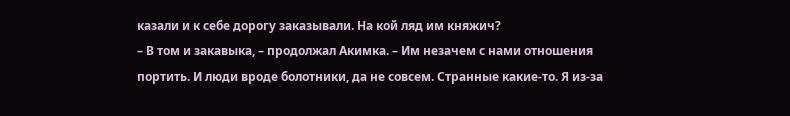казали и к себе дорогу заказывали. На кой ляд им княжич?
– В том и закавыка, – продолжал Акимка. – Им незачем с нами отношения портить. И люди вроде болотники, да не совсем. Странные какие-то. Я из-за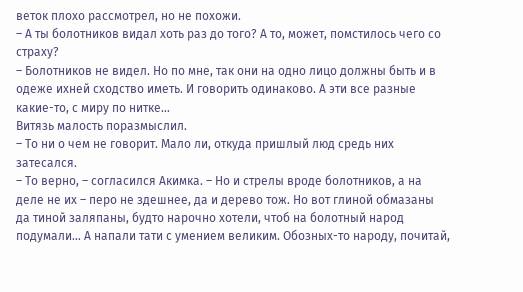веток плохо рассмотрел, но не похожи.
– А ты болотников видал хоть раз до того? А то, может, помстилось чего со страху?
– Болотников не видел. Но по мне, так они на одно лицо должны быть и в одеже ихней сходство иметь. И говорить одинаково. А эти все разные какие-то, с миру по нитке…
Витязь малость поразмыслил.
– То ни о чем не говорит. Мало ли, откуда пришлый люд средь них затесался.
– То верно, – согласился Акимка. – Но и стрелы вроде болотников, а на деле не их – перо не здешнее, да и дерево тож. Но вот глиной обмазаны да тиной заляпаны, будто нарочно хотели, чтоб на болотный народ подумали… А напали тати с умением великим. Обозных-то народу, почитай,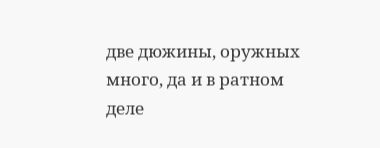две дюжины, оружных много, да и в ратном деле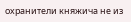охранители княжича не из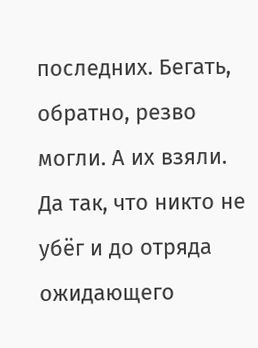последних. Бегать, обратно, резво могли. А их взяли. Да так, что никто не убёг и до отряда ожидающего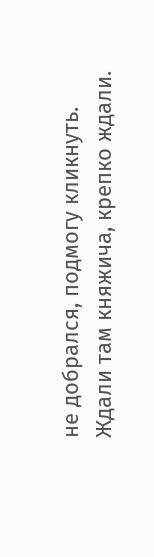не добрался, подмогу кликнуть. Ждали там княжича, крепко ждали.